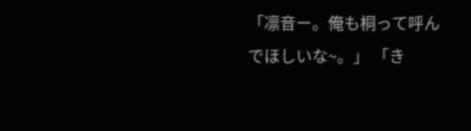「凛音ー。俺も桐って呼んでほしいな~。」 「き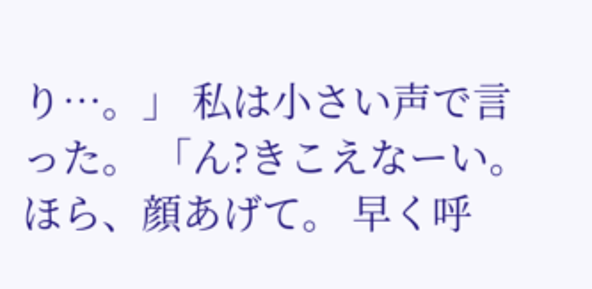り…。」 私は小さい声で言った。 「ん?きこえなーい。 ほら、顔あげて。 早く呼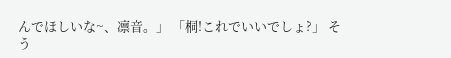んでほしいな~、凛音。」 「桐!これでいいでしょ?」 そう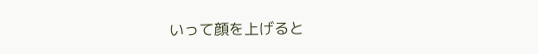いって顔を上げると